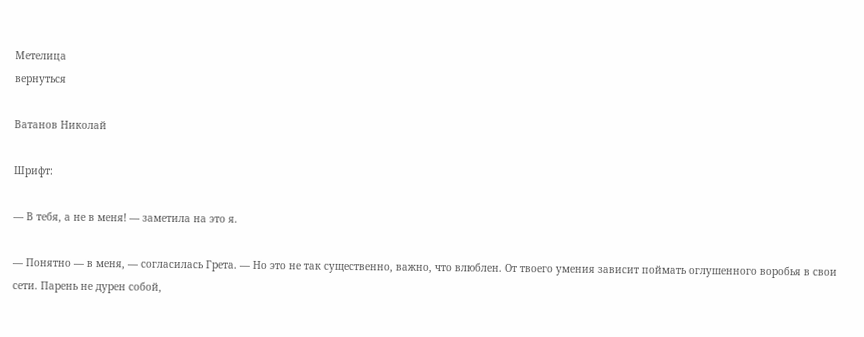Метелица
вернуться

Ватанов Николай

Шрифт:

— В тебя, а не в меня! — заметила на это я.

— Понятно — в меня, — согласилась Грета. — Но это не так существенно, важно, что влюблен. От твоего умения зависит поймать оглушенного воробья в свои сети. Парень не дурен собой,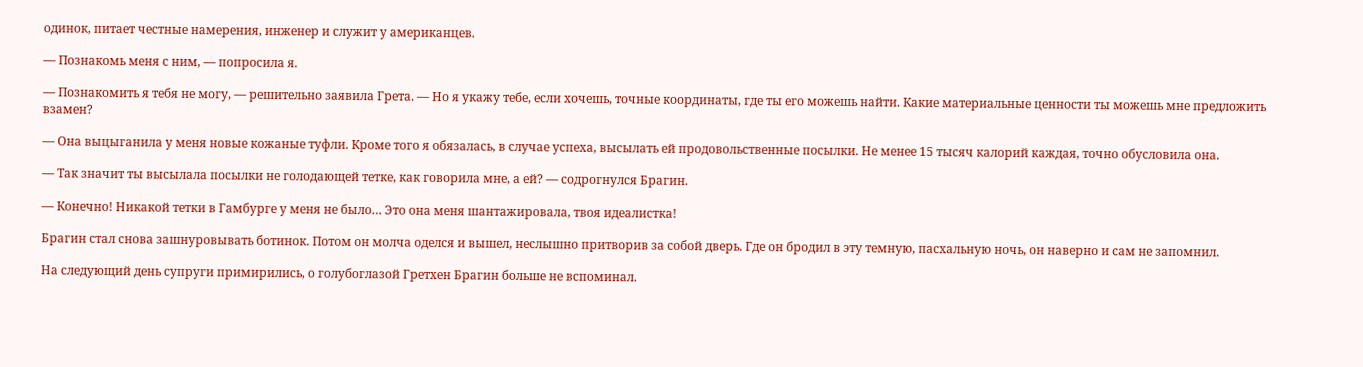одинок, питает честные намерения, инженер и служит у американцев.

— Познакомь меня с ним, — попросила я.

— Познакомить я тебя не могу, — решительно заявила Грета. — Но я укажу тебе, если хочешь, точные координаты, где ты его можешь найти. Какие материальные ценности ты можешь мне предложить взамен?

— Она выцыганила у меня новые кожаные туфли. Кроме того я обязалась, в случае успеха, высылать ей продовольственные посылки. Не менее 15 тысяч калорий каждая, точно обусловила она.

— Так значит ты высылала посылки не голодающей тетке, как говорила мне, а ей? — содрогнулся Брагин.

— Конечно! Никакой тетки в Гамбурге у меня не было… Это она меня шантажировала, твоя идеалистка!

Брагин стал снова зашнуровывать ботинок. Потом он молча оделся и вышел, неслышно притворив за собой дверь. Где он бродил в эту темную, пасхальную ночь, он наверно и сам не запомнил.

На следующий день супруги примирились, о голубоглазой Гретхен Брагин больше не вспоминал.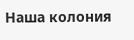Наша колония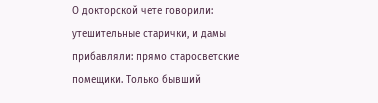О докторской чете говорили: утешительные старички, и дамы прибавляли: прямо старосветские помещики. Только бывший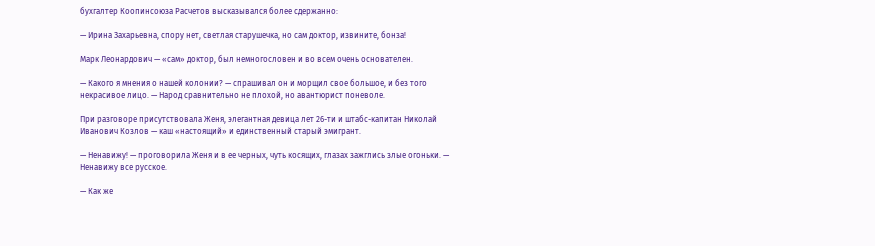бухгалтер Коопинсоюза Расчетов высказывался более сдержанно:

— Ирина Захарьевна, спору нет, светлая старушечка, но сам доктор, извините, бонза!

Марк Леонардович — «сам» доктор, был немногословен и во всем очень основателен.

— Какого я мнения о нашей колонии? — спрашивал он и морщил свое большое, и без того некрасивое лицо. — Народ сравнительно не плохой, но авантюрист поневоле.

При разговоре присутствовала Женя, элегантная девица лет 26-ти и штабс-капитан Николай Иванович Козлов — каш «настоящий» и единственный старый эмигрант.

— Ненавижу! — проговорила Женя и в ее черных, чуть косящих, глазах зажглись злые огоньки. — Ненавижу все русское.

— Как же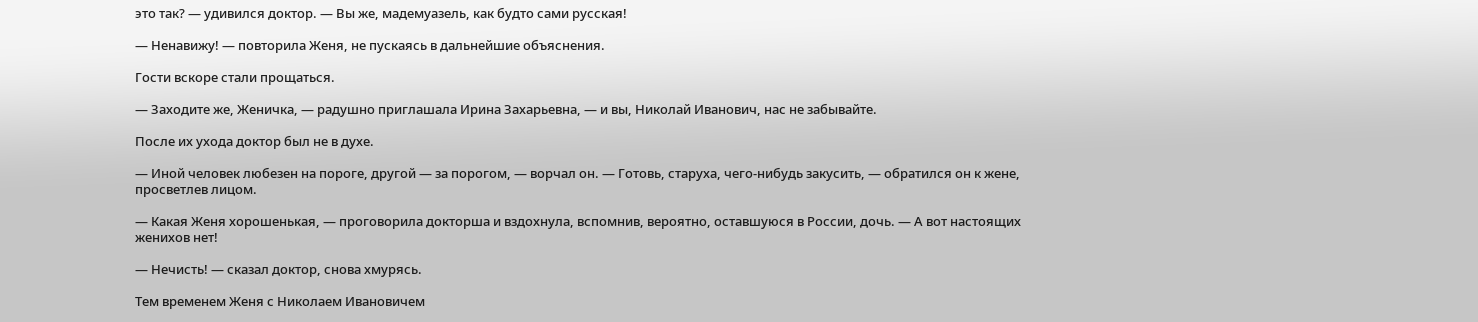это так? — удивился доктор. — Вы же, мадемуазель, как будто сами русская!

— Ненавижу! — повторила Женя, не пускаясь в дальнейшие объяснения.

Гости вскоре стали прощаться.

— Заходите же, Женичка, — радушно приглашала Ирина Захарьевна, — и вы, Николай Иванович, нас не забывайте.

После их ухода доктор был не в духе.

— Иной человек любезен на пороге, другой — за порогом, — ворчал он. — Готовь, старуха, чего-нибудь закусить, — обратился он к жене, просветлев лицом.

— Какая Женя хорошенькая, — проговорила докторша и вздохнула, вспомнив, вероятно, оставшуюся в России, дочь. — А вот настоящих женихов нет!

— Нечисть! — сказал доктор, снова хмурясь.

Тем временем Женя с Николаем Ивановичем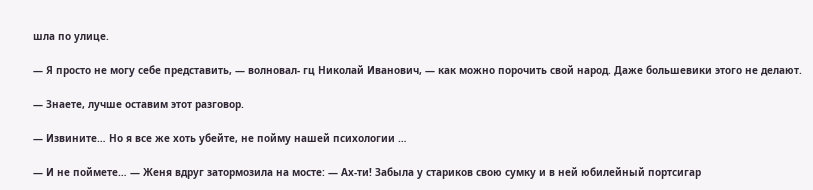шла по улице.

— Я просто не могу себе представить, — волновал- гц Николай Иванович, — как можно порочить свой народ. Даже большевики этого не делают.

— Знаете, лучше оставим этот разговор.

— Извините… Но я все же хоть убейте, не пойму нашей психологии …

— И не поймете… — Женя вдруг затормозила на мосте: — Ах-ти! Забыла у стариков свою сумку и в ней юбилейный портсигар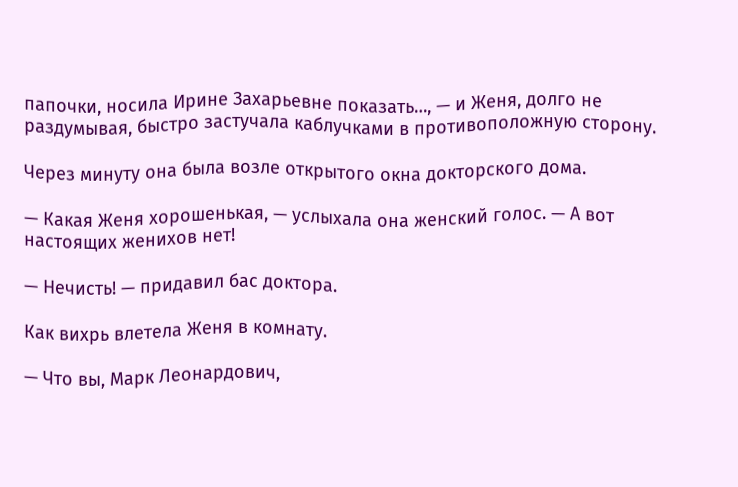папочки, носила Ирине Захарьевне показать…, — и Женя, долго не раздумывая, быстро застучала каблучками в противоположную сторону.

Через минуту она была возле открытого окна докторского дома.

— Какая Женя хорошенькая, — услыхала она женский голос. — А вот настоящих женихов нет!

— Нечисть! — придавил бас доктора.

Как вихрь влетела Женя в комнату.

— Что вы, Марк Леонардович,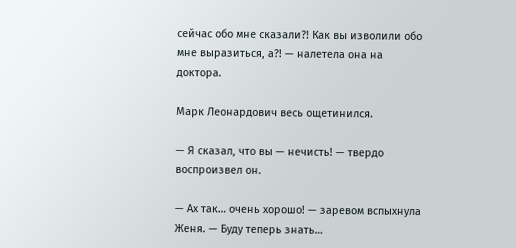сейчас обо мне сказали?! Как вы изволили обо мне выразиться, а?! — налетела она на доктора.

Марк Леонардович весь ощетинился.

— Я сказал, что вы — нечисть! — твердо воспроизвел он.

— Ах так… очень хорошо! — заревом вспыхнула Женя. — Буду теперь знать…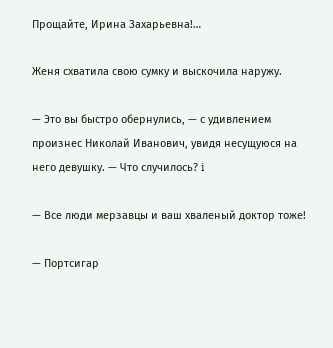Прощайте, Ирина Захарьевна!…

Женя схватила свою сумку и выскочила наружу.

— Это вы быстро обернулись, — с удивлением произнес Николай Иванович, увидя несущуюся на него девушку. — Что случилось? i

— Все люди мерзавцы и ваш хваленый доктор тоже!

— Портсигар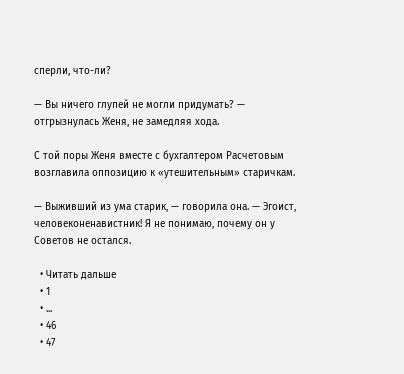сперли, что-ли?

— Вы ничего глупей не могли придумать? — отгрызнулась Женя, не замедляя хода.

С той поры Женя вместе с бухгалтером Расчетовым возглавила оппозицию к «утешительным» старичкам.

— Выживший из ума старик, — говорила она. — Эгоист, человеконенавистник! Я не понимаю, почему он у Советов не остался.

  • Читать дальше
  • 1
  • ...
  • 46
  • 47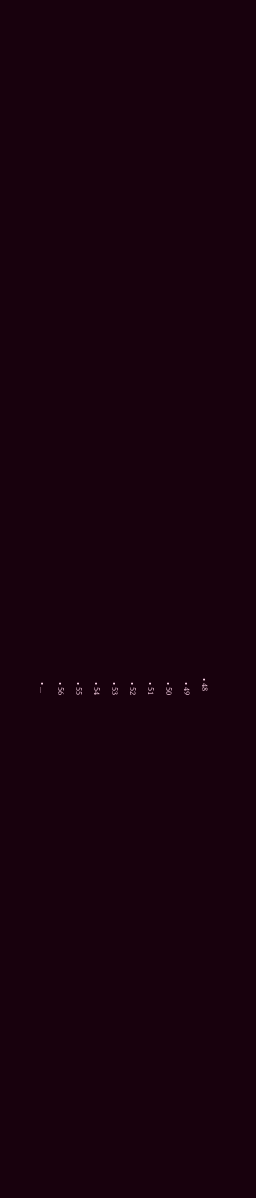• 48
  • 49
  • 50
  • 51
  • 52
  • 53
  • 54
  • 55
  • 56
  • ...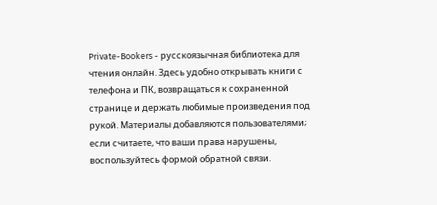Private-Bookers - русскоязычная библиотека для чтения онлайн. Здесь удобно открывать книги с телефона и ПК, возвращаться к сохраненной странице и держать любимые произведения под рукой. Материалы добавляются пользователями; если считаете, что ваши права нарушены, воспользуйтесь формой обратной связи.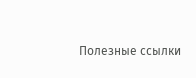Полезные ссылки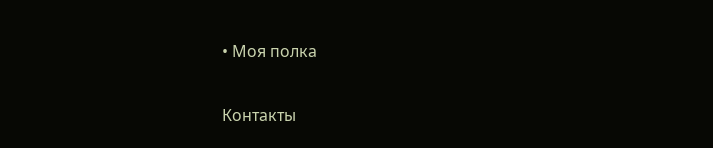• Моя полка

Контакты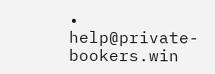• help@private-bookers.win